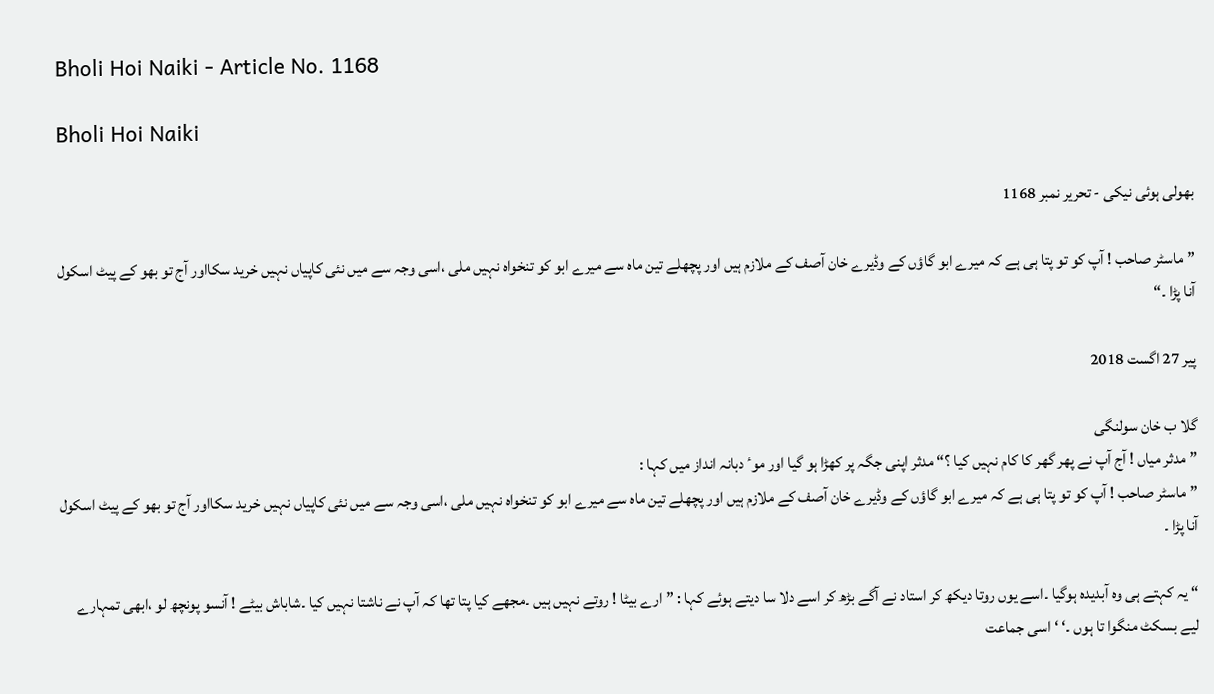Bholi Hoi Naiki - Article No. 1168

Bholi Hoi Naiki

بھولی ہوئی نیکی - تحریر نمبر 1168

”ماسٹر صاحب ! آپ کو تو پتا ہی ہے کہ میرے ابو گاؤں کے وڈیرے خان آصف کے ملازم ہیں اور پچھلے تین ماہ سے میرے ابو کو تنخواہ نہیں ملی ،اسی وجہ سے میں نئی کاپیاں نہیں خرید سکااور آج تو بھو کے پیٹ اسکول آنا پڑا ۔“

پیر 27 اگست 2018

گلا ب خان سولنگی
” مدثر میاں ! آج آپ نے پھر گھر کا کام نہیں کیا ؟“ مدثر اپنی جگہ پر کھڑا ہو گیا اور موٴ دبانہ انداز میں کہا :
”ماسٹر صاحب ! آپ کو تو پتا ہی ہے کہ میرے ابو گاؤں کے وڈیرے خان آصف کے ملازم ہیں اور پچھلے تین ماہ سے میرے ابو کو تنخواہ نہیں ملی ،اسی وجہ سے میں نئی کاپیاں نہیں خرید سکااور آج تو بھو کے پیٹ اسکول آنا پڑا ۔

“ یہ کہتے ہی وہ آبدیدہ ہوگیا ۔اسے یوں روتا دیکھ کر استاد نے آگے بڑھ کر اسے دلا سا دیتے ہوئے کہا : ” ارے بیٹا ! روتے نہیں ہیں ۔مجھے کیا پتا تھا کہ آپ نے ناشتا نہیں کیا ۔شاباش بیٹے ! آنسو پونچھ لو ،ابھی تمہارے لیے بسکٹ منگوا تا ہوں ۔‘ ‘ اسی جماعت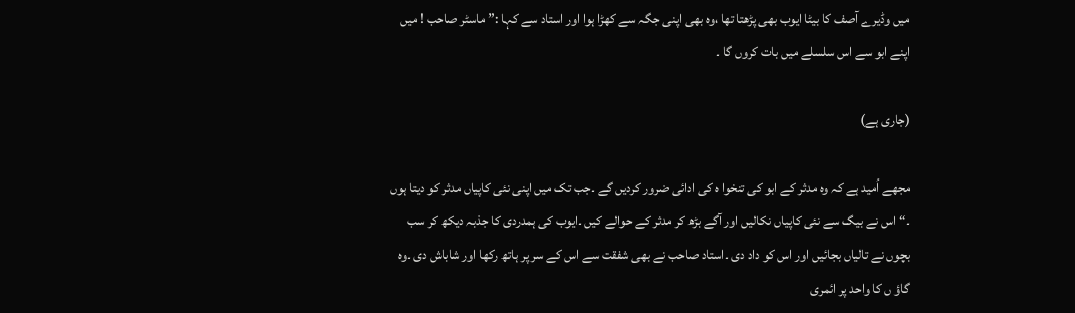میں وڈیرے آصف کا بیٹا ایوب بھی پڑھتا تھا ،وہ بھی اپنی جگہ سے کھڑا ہوا اور استاد سے کہا :” ماسٹر صاحب ! میں اپنے ابو سے اس سلسلے میں بات کروں گا ۔

(جاری ہے)

مجھے اُمید ہے کہ وہ مدثر کے ابو کی تنخوا ہ کی ادائی ضرور کردیں گے ۔جب تک میں اپنی نئی کاپیاں مدثر کو دیتا ہوں ۔“ اس نے بیگ سے نئی کاپیاں نکالیں اور آگے بڑھ کر مدثر کے حوالے کیں ۔ایوب کی ہمدردی کا جذبہ دیکھ کر سب بچوں نے تالیاں بجائیں اور اس کو داد دی ۔استاد صاحب نے بھی شفقت سے اس کے سر پر ہاتھ رکھا اور شاباش دی ۔وہ گاؤ ں کا واحد پر ائمری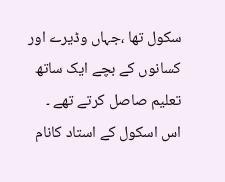سکول تھا ،جہاں وڈیرے اور کسانوں کے بچے ایک ساتھ تعلیم صاصل کرتے تھے ۔
اس اسکول کے استاد کانام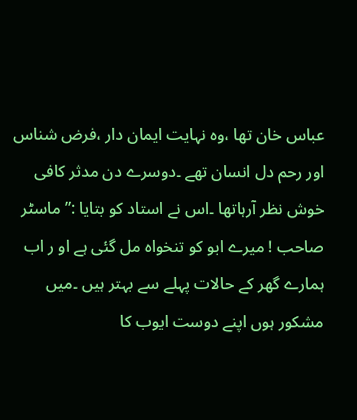عباس خان تھا ،وہ نہایت ایمان دار ،فرض شناس اور رحم دل انسان تھے ۔دوسرے دن مدثر کافی خوش نظر آرہاتھا ۔اس نے استاد کو بتایا :” ماسٹر صاحب ! میرے ابو کو تنخواہ مل گئی ہے او ر اب ہمارے گھر کے حالات پہلے سے بہتر ہیں ۔میں مشکور ہوں اپنے دوست ایوب کا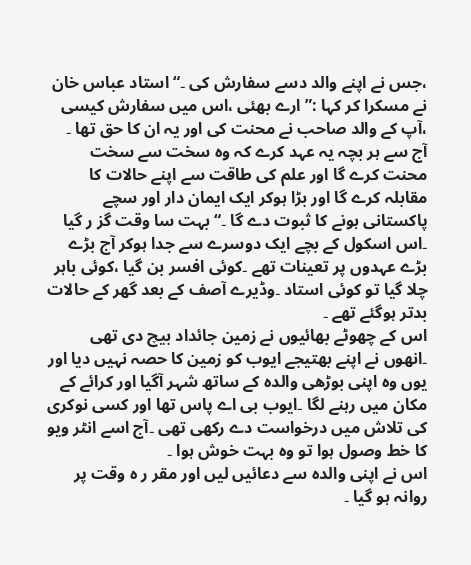،جس نے اپنے والد دسے سفارش کی ۔“ استاد عباس خان نے مسکرا کر کہا :” ارے بھئی ،اس میں سفارش کیسی ،آپ کے والد صاحب نے محنت کی اور یہ ان کا حق تھا ۔
آج سے ہر بچہ یہ عہد کرے کہ وہ سخت سے سخت محنت کرے گا اور علم کی طاقت سے اپنے حالات کا مقابلہ کرے گا اور بڑا ہوکر ایک ایمان دار اور سچے پاکستانی ہونے کا ثبوت دے گا ۔“ بہت سا وقت گز ر گیا ۔اس اسکول کے بچے ایک دوسرے سے جدا ہوکر آج بڑے بڑے عہدوں پر تعینات تھے ۔کوئی افسر بن گیا ،کوئی باہر چلا گیا تو کوئی استاد ۔وڈیرے آصف کے بعد گھر کے حالات بدتر ہوگئے تھے ۔
اس کے چھوٹے بھائیوں نے زمین جائداد بیچ دی تھی ۔انھوں نے اپنے بھتیجے ایوب کو زمین کا حصہ نہیں دیا اور یوں وہ اپنی بوڑھی والدہ کے ساتھ شہر آگیا اور کرائے کے مکان میں رہنے لگا ۔ایوب بی اے پاس تھا اور کسی نوکری کی تلاش میں درخواست دے رکھی تھی ۔آج اسے انٹر ویو کا خط وصول ہوا تو وہ بہت خوش ہوا ۔
اس نے اپنی والدہ سے دعائیں لیں اور مقر ر ہ وقت پر روانہ ہو گیا ۔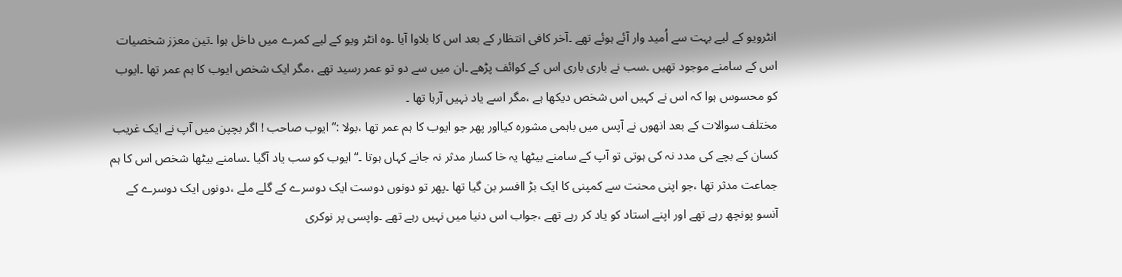انٹرویو کے لیے بہت سے اُمید وار آئے ہوئے تھے ۔آخر کافی انتظار کے بعد اس کا بلاوا آیا ۔وہ انٹر ویو کے لیے کمرے میں داخل ہوا ۔تین معزز شخصیات اس کے سامنے موجود تھیں ۔سب نے باری باری اس کے کوائف پڑھے ۔ان میں سے دو تو عمر رسید تھے ،مگر ایک شخص ایوب کا ہم عمر تھا ۔ایوب کو محسوس ہوا کہ اس نے کہیں اس شخص دیکھا ہے ،مگر اسے یاد نہیں آرہا تھا ۔
مختلف سوالات کے بعد انھوں نے آپس میں باہمی مشورہ کیااور پھر جو ایوب کا ہم عمر تھا ،بولا :” ایوب صاحب ! اگر بچپن میں آپ نے ایک غریب کسان کے بچے کی مدد نہ کی ہوتی تو آپ کے سامنے بیٹھا یہ خا کسار مدثر نہ جانے کہاں ہوتا ۔“ ایوب کو سب یاد آگیا ۔سامنے بیٹھا شخص اس کا ہم جماعت مدثر تھا ،جو اپنی محنت سے کمپنی کا ایک بڑ اافسر بن گیا تھا ۔پھر تو دونوں دوست ایک دوسرے کے گلے ملے ،دونوں ایک دوسرے کے آنسو پونچھ رہے تھے اور اپنے استاد کو یاد کر رہے تھے ،جواب اس دنیا میں نہیں رہے تھے ۔واپسی پر نوکری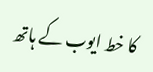کا خط ایوب کے ہاتھ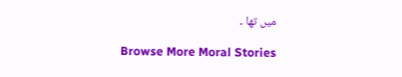میں تھا ۔

Browse More Moral Stories